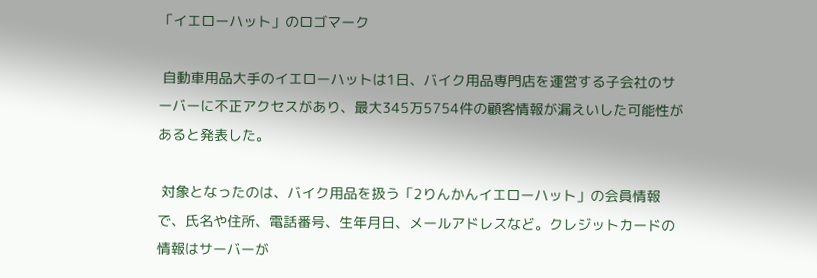「イエローハット」のロゴマーク

 自動車用品大手のイエローハットは1日、バイク用品専門店を運営する子会社のサーバーに不正アクセスがあり、最大345万5754件の顧客情報が漏えいした可能性があると発表した。

 対象となったのは、バイク用品を扱う「2りんかんイエローハット」の会員情報で、氏名や住所、電話番号、生年月日、メールアドレスなど。クレジットカードの情報はサーバーが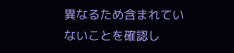異なるため含まれていないことを確認し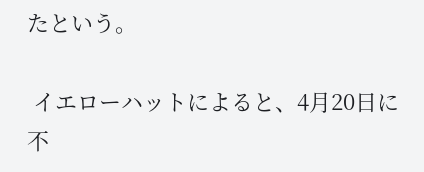たという。

 イエローハットによると、4月20日に不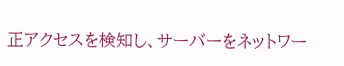正アクセスを検知し、サーバーをネットワー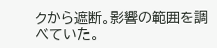クから遮断。影響の範囲を調べていた。